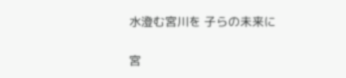水澄む宮川を 子らの未来に

宮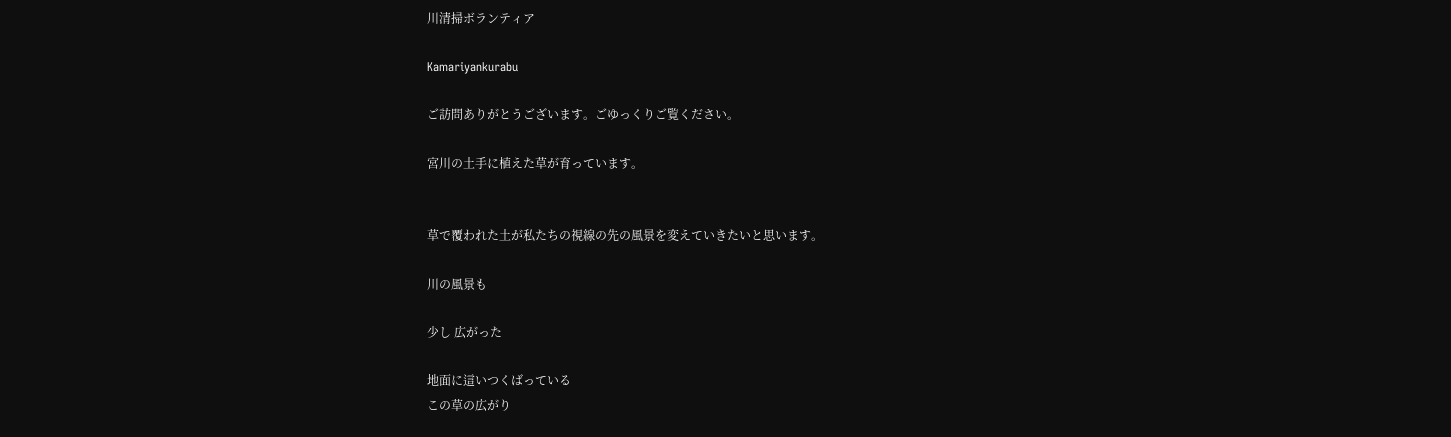川清掃ボランティア

Kamariyankurabu

ご訪問ありがとうございます。ごゆっくりご覧ください。

宮川の土手に植えた草が育っています。


草で覆われた土が私たちの視線の先の風景を変えていきたいと思います。

川の風景も

少し 広がった

地面に這いつくばっている
この草の広がり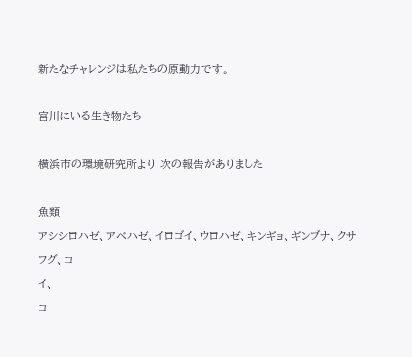新たなチャレンジは私たちの原動力です。

宮川にいる生き物たち

横浜市の環境研究所より 次の報告がありました

魚類
アシシロハゼ、アベハゼ、イロゴイ、ウロハゼ、キンギョ、ギンブナ、クサフグ、コ
イ、
コ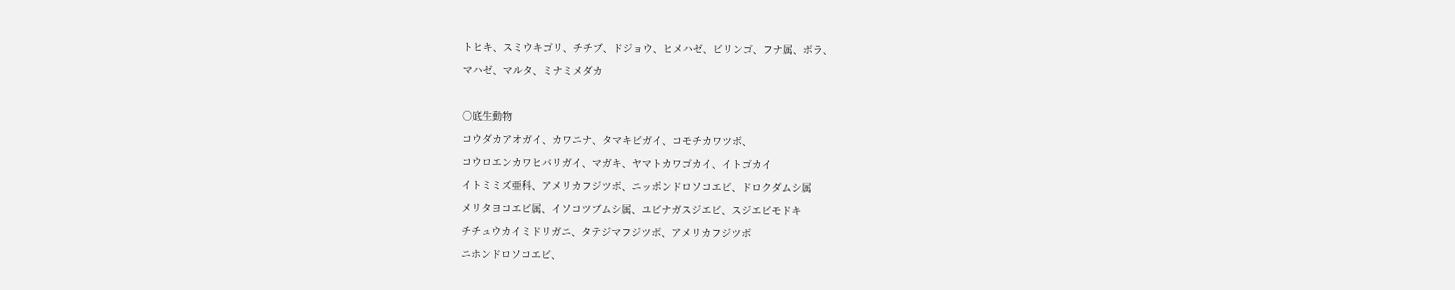トヒキ、スミウキゴリ、チチブ、ドジョウ、ヒメハゼ、ビリンゴ、フナ属、ボラ、
マハゼ、マルタ、ミナミメダカ

○底生動物
コウダカアオガイ、カワニナ、タマキビガイ、コモチカワツボ、
コウロエンカワヒバリガイ、マガキ、ヤマトカワゴカイ、イトゴカイ
イトミミズ亜科、アメリカフジツボ、ニッポンドロソコエビ、ドロクダムシ属
メリタヨコエビ属、イソコツブムシ属、ユビナガスジエビ、スジエビモドキ
チチュウカイミドリガニ、タテジマフジツボ、アメリカフジツボ
ニホンドロソコエビ、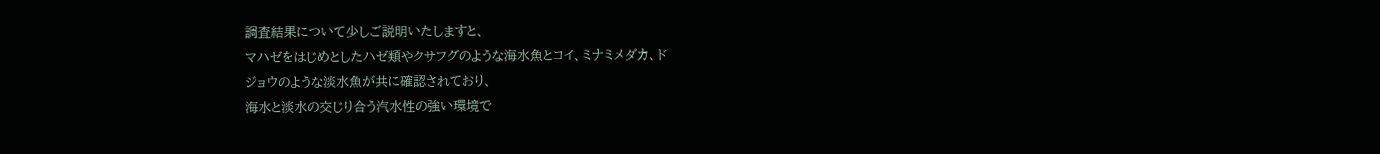調査結果について少しご説明いたしますと、
マハゼをはじめとしたハゼ類やクサフグのような海水魚とコイ、ミナミメダカ、ド
ジョウのような淡水魚が共に確認されており、
海水と淡水の交じり合う汽水性の強い環境で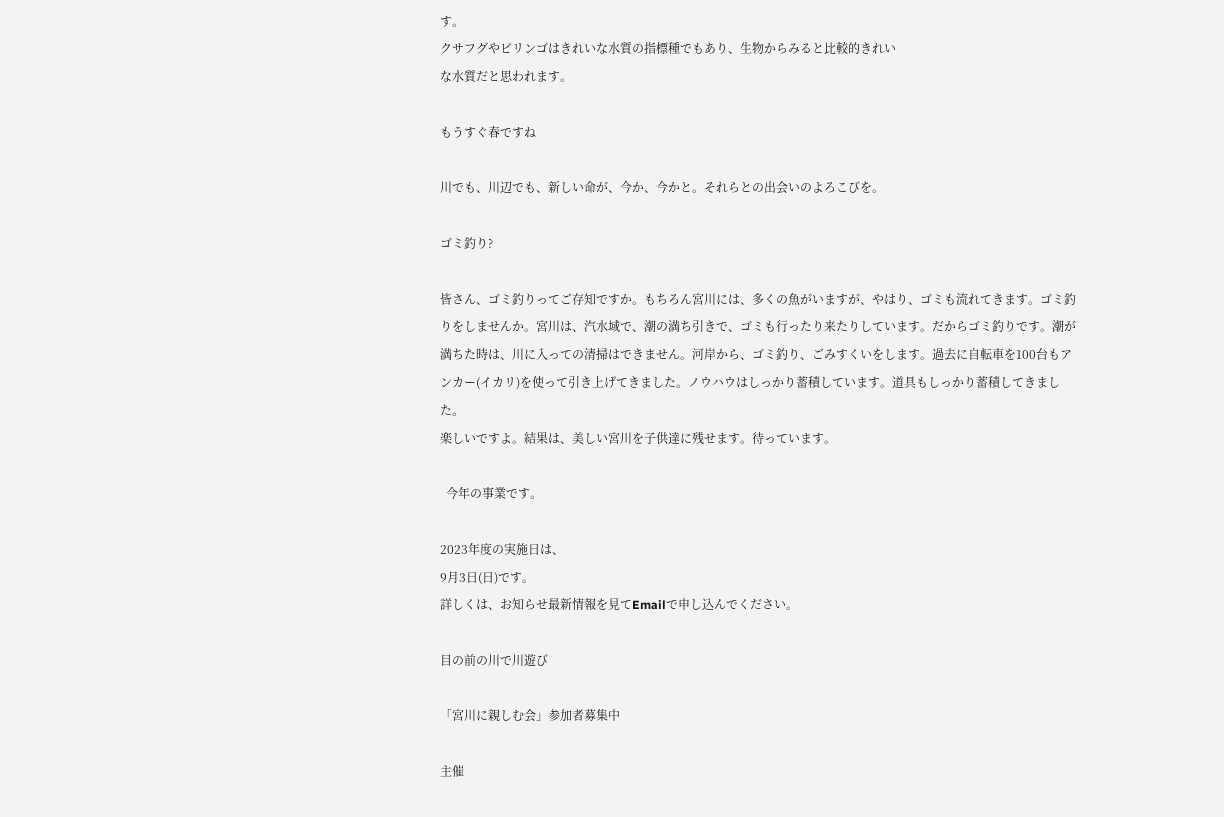す。
クサフグやビリンゴはきれいな水質の指標種でもあり、生物からみると比較的きれい
な水質だと思われます。

もうすぐ春ですね

川でも、川辺でも、新しい命が、今か、今かと。それらとの出会いのよろこびを。

ゴミ釣り?

皆さん、ゴミ釣りってご存知ですか。もちろん宮川には、多くの魚がいますが、やはり、ゴミも流れてきます。ゴミ釣りをしませんか。宮川は、汽水域で、潮の満ち引きで、ゴミも行ったり来たりしています。だからゴミ釣りです。潮が満ちた時は、川に入っての清掃はできません。河岸から、ゴミ釣り、ごみすくいをします。過去に自転車を100台もアンカー(イカリ)を使って引き上げてきました。ノウハウはしっかり蓄積しています。道具もしっかり蓄積してきました。
楽しいですよ。結果は、美しい宮川を子供達に残せます。待っています。

  今年の事業です。

2023年度の実施日は、
9月3日(日)です。
詳しくは、お知らせ最新情報を見てEmailで申し込んでください。

目の前の川で川遊び

「宮川に親しむ会」参加者募集中

主催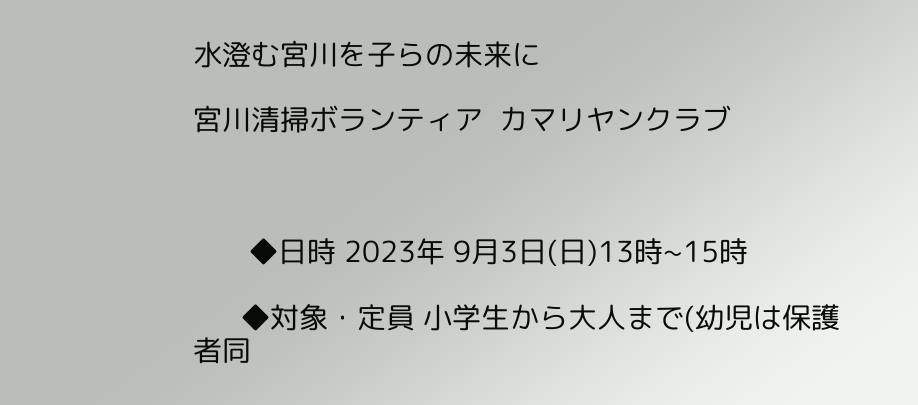水澄む宮川を子らの未来に

宮川清掃ボランティア  カマリヤンクラブ



       ◆日時 2023年 9月3日(日)13時~15時

      ◆対象・定員 小学生から大人まで(幼児は保護者同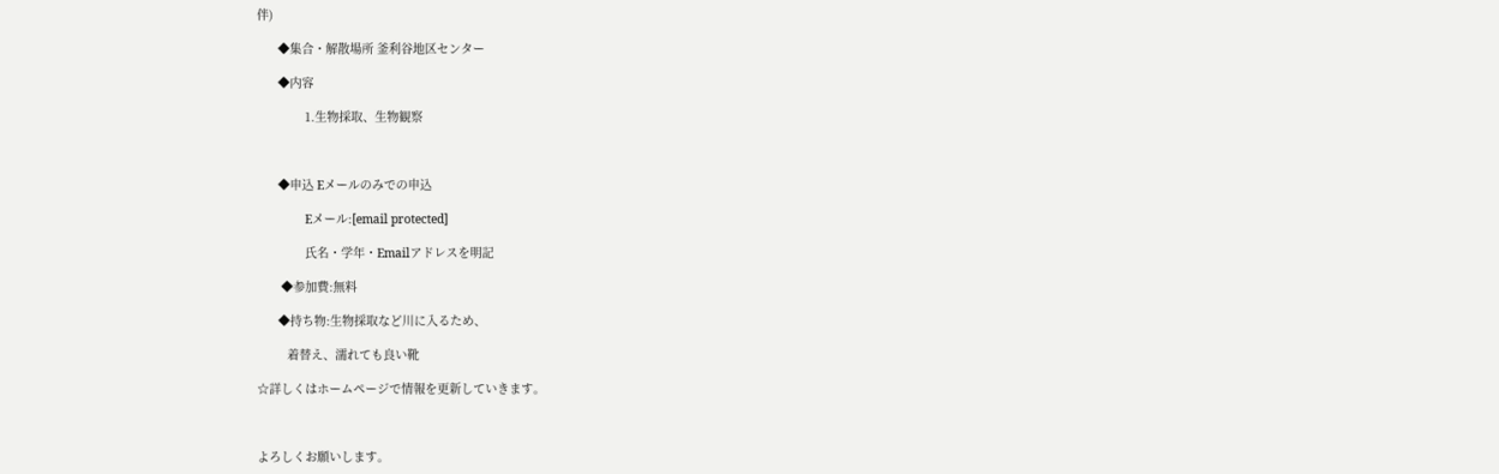伴)

       ◆集合・解散場所 釜利谷地区センター

       ◆内容

                1.生物採取、生物観察



       ◆申込 Eメールのみでの申込

                Eメール:[email protected]

                氏名・学年・Emailアドレスを明記

        ◆参加費:無料

       ◆持ち物:生物採取など川に入るため、

          着替え、濡れても良い靴

☆詳しくはホームページで情報を更新していきます。



よろしくお願いします。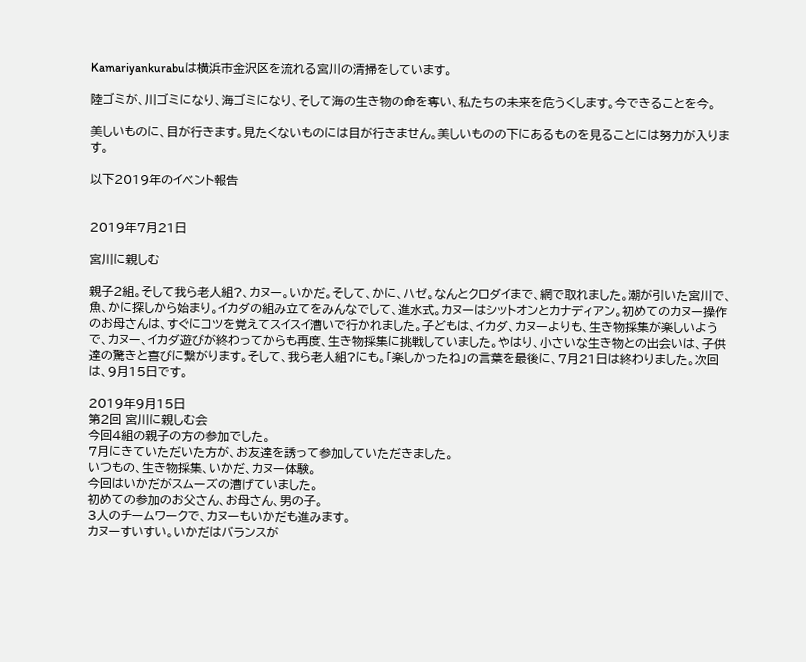Kamariyankurabuは横浜市金沢区を流れる宮川の清掃をしています。

陸ゴミが、川ゴミになり、海ゴミになり、そして海の生き物の命を奪い、私たちの未来を危うくします。今できることを今。

美しいものに、目が行きます。見たくないものには目が行きません。美しいものの下にあるものを見ることには努力が入ります。

以下2019年のイベント報告


2019年7月21日

宮川に親しむ

親子2組。そして我ら老人組?、カヌー。いかだ。そして、かに、ハゼ。なんとクロダイまで、網で取れました。潮が引いた宮川で、魚、かに探しから始まり。イカダの組み立てをみんなでして、進水式。カヌーはシットオンとカナディアン。初めてのカヌー操作のお母さんは、すぐにコツを覚えてスイスイ漕いで行かれました。子どもは、イカダ、カヌーよりも、生き物採集が楽しいようで、カヌー、イカダ遊びが終わってからも再度、生き物採集に挑戦していました。やはり、小さいな生き物との出会いは、子供達の驚きと喜びに繋がります。そして、我ら老人組?にも。「楽しかったね」の言葉を最後に、7月21日は終わりました。次回は、9月15日です。

2019年9月15日
第2回 宮川に親しむ会
今回4組の親子の方の参加でした。
7月にきていただいた方が、お友達を誘って参加していただきました。
いつもの、生き物採集、いかだ、カヌー体験。
今回はいかだがスムーズの漕げていました。
初めての参加のお父さん、お母さん、男の子。
3人のチームワークで、カヌーもいかだも進みます。
カヌーすいすい。いかだはバランスが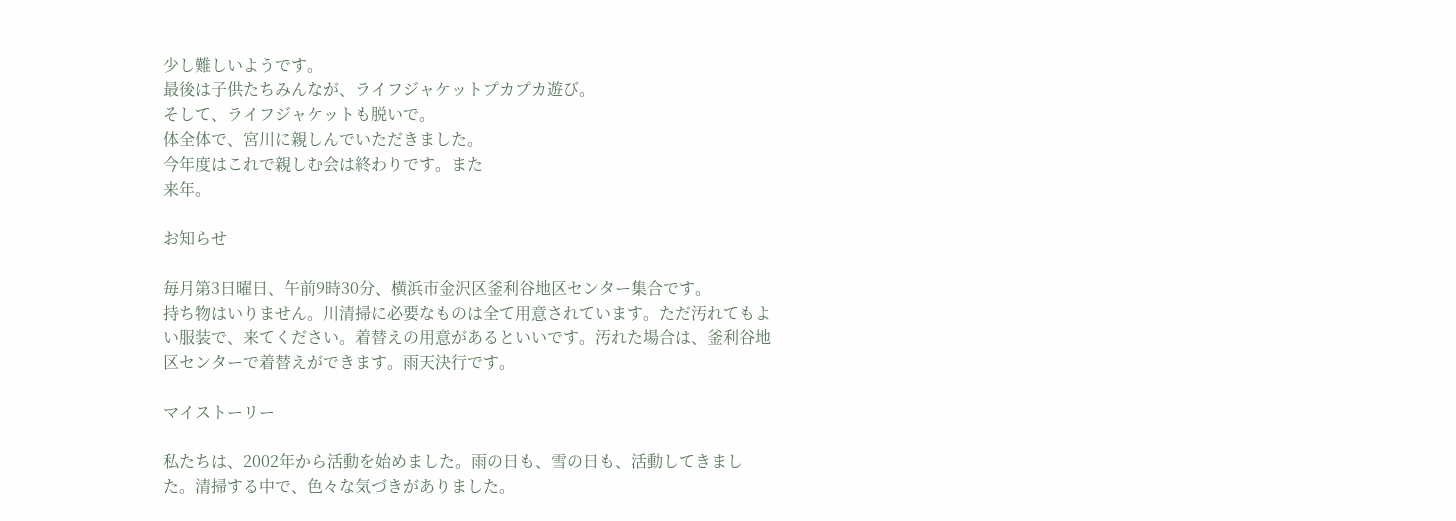少し難しいようです。
最後は子供たちみんなが、ライフジャケットプカプカ遊び。
そして、ライフジャケットも脱いで。
体全体で、宮川に親しんでいただきました。
今年度はこれで親しむ会は終わりです。また
来年。

お知らせ

毎月第3日曜日、午前9時30分、横浜市金沢区釜利谷地区センター集合です。
持ち物はいりません。川清掃に必要なものは全て用意されています。ただ汚れてもよい服装で、来てください。着替えの用意があるといいです。汚れた場合は、釜利谷地区センターで着替えができます。雨天決行です。

マイストーリー

私たちは、2002年から活動を始めました。雨の日も、雪の日も、活動してきました。清掃する中で、色々な気づきがありました。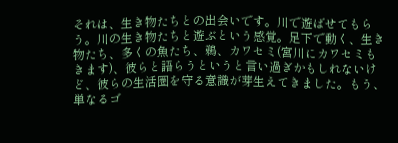それは、生き物たちとの出会いです。川で遊ばせてもらう。川の生き物たちと遊ぶという感覚。足下で動く、生き物たち、多くの魚たち、鵜、カワセミ(宮川にカワセミもきます)、彼らと語らうというと言い過ぎかもしれないけど、彼らの生活圏を守る意識が芽生えてきました。もう、単なるゴ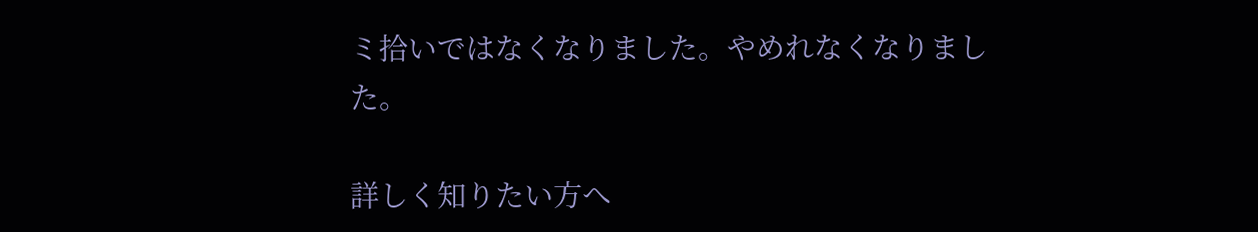ミ拾いではなくなりました。やめれなくなりました。

詳しく知りたい方へ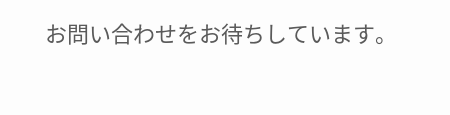お問い合わせをお待ちしています。